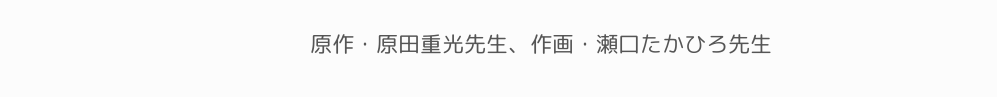原作・原田重光先生、作画・瀬口たかひろ先生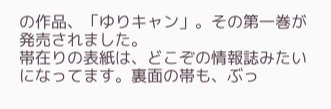の作品、「ゆりキャン」。その第一巻が発売されました。
帯在りの表紙は、どこぞの情報誌みたいになってます。裏面の帯も、ぶっ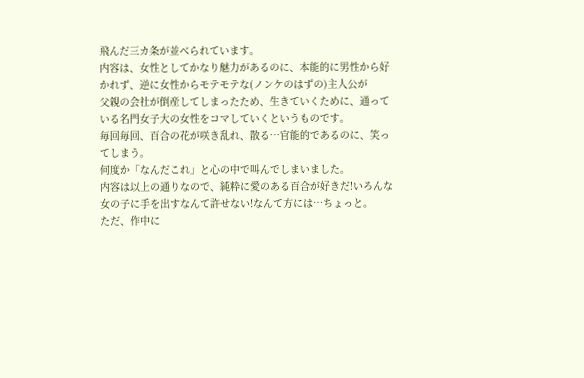飛んだ三カ条が並べられています。
内容は、女性としてかなり魅力があるのに、本能的に男性から好かれず、逆に女性からモテモテな(ノンケのはずの)主人公が
父親の会社が倒産してしまったため、生きていくために、通っている名門女子大の女性をコマしていくというものです。
毎回毎回、百合の花が咲き乱れ、散る…官能的であるのに、笑ってしまう。
何度か「なんだこれ」と心の中で叫んでしまいました。
内容は以上の通りなので、純粋に愛のある百合が好きだ!いろんな女の子に手を出すなんて許せない!なんて方には…ちょっと。
ただ、作中に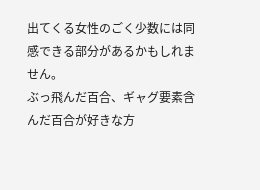出てくる女性のごく少数には同感できる部分があるかもしれません。
ぶっ飛んだ百合、ギャグ要素含んだ百合が好きな方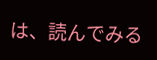は、読んでみる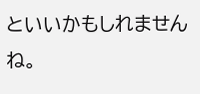といいかもしれませんね。